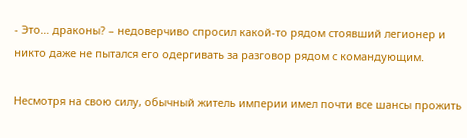- Это… драконы? – недоверчиво спросил какой-то рядом стоявший легионер и никто даже не пытался его одергивать за разговор рядом с командующим.

Несмотря на свою силу, обычный житель империи имел почти все шансы прожить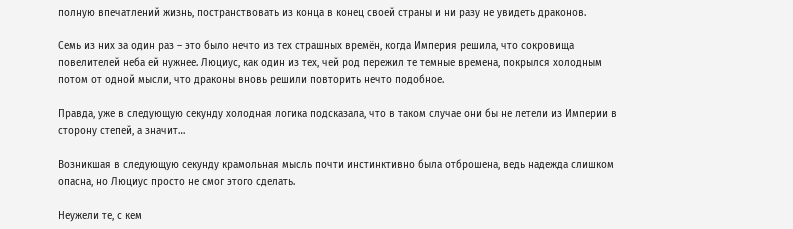полную впечатлений жизнь, постранствовать из конца в конец своей страны и ни разу не увидеть драконов.

Семь из них за один раз – это было нечто из тех страшных времён, когда Империя решила, что сокровища повелителей неба ей нужнее. Люциус, как один из тех, чей род пережил те темные времена, покрылся холодным потом от одной мысли, что драконы вновь решили повторить нечто подобное.

Правда, уже в следующую секунду холодная логика подсказала, что в таком случае они бы не летели из Империи в сторону степей, а значит…

Возникшая в следующую секунду крамольная мысль почти инстинктивно была отброшена, ведь надежда слишком опасна, но Люциус просто не смог этого сделать.

Неужели те, с кем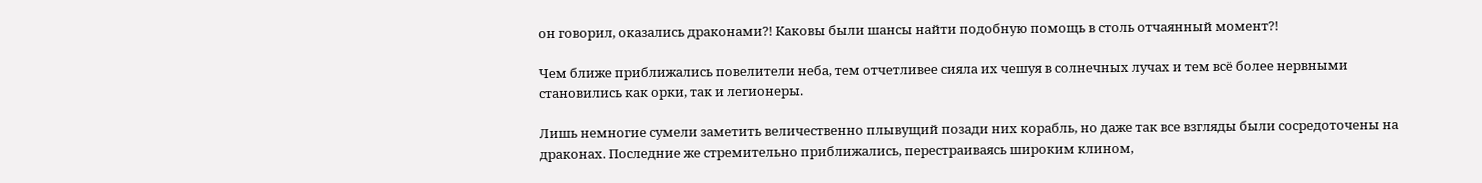он говорил, оказались драконами?! Каковы были шансы найти подобную помощь в столь отчаянный момент?!

Чем ближе приближались повелители неба, тем отчетливее сияла их чешуя в солнечных лучах и тем всё более нервными становились как орки, так и легионеры.

Лишь немногие сумели заметить величественно плывущий позади них корабль, но даже так все взгляды были сосредоточены на драконах. Последние же стремительно приближались, перестраиваясь широким клином,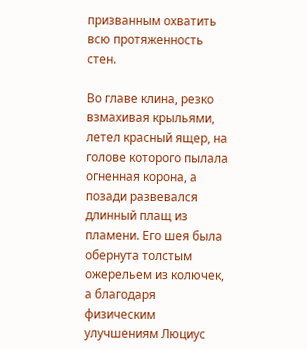призванным охватить всю протяженность стен.

Во главе клина, резко взмахивая крыльями, летел красный ящер, на голове которого пылала огненная корона, а позади развевался длинный плащ из пламени. Его шея была обернута толстым ожерельем из колючек, а благодаря физическим улучшениям Люциус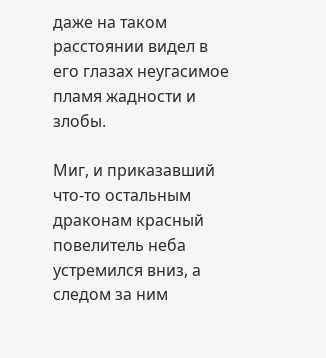даже на таком расстоянии видел в его глазах неугасимое пламя жадности и злобы.

Миг, и приказавший что-то остальным драконам красный повелитель неба устремился вниз, а следом за ним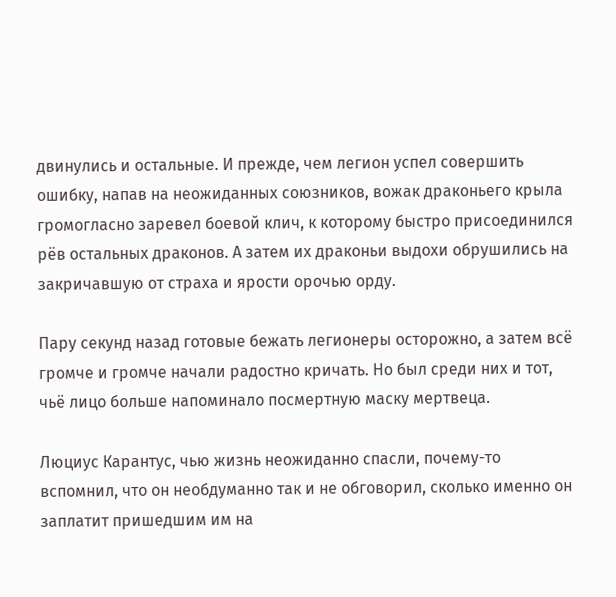двинулись и остальные. И прежде, чем легион успел совершить ошибку, напав на неожиданных союзников, вожак драконьего крыла громогласно заревел боевой клич, к которому быстро присоединился рёв остальных драконов. А затем их драконьи выдохи обрушились на закричавшую от страха и ярости орочью орду.

Пару секунд назад готовые бежать легионеры осторожно, а затем всё громче и громче начали радостно кричать. Но был среди них и тот, чьё лицо больше напоминало посмертную маску мертвеца.

Люциус Карантус, чью жизнь неожиданно спасли, почему-то вспомнил, что он необдуманно так и не обговорил, сколько именно он заплатит пришедшим им на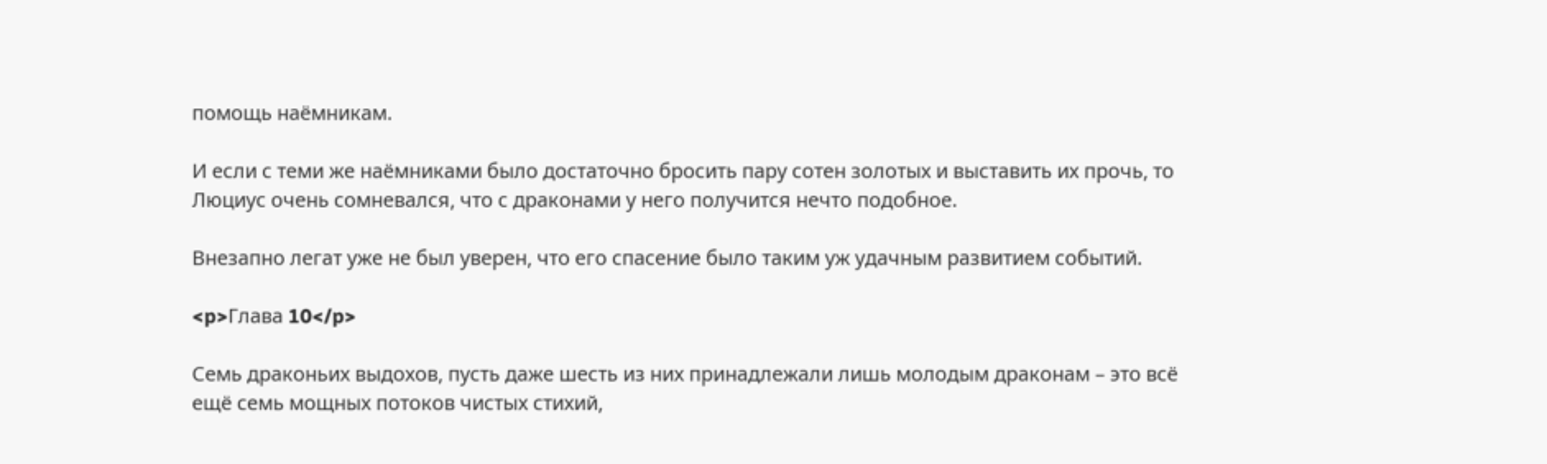помощь наёмникам.

И если с теми же наёмниками было достаточно бросить пару сотен золотых и выставить их прочь, то Люциус очень сомневался, что с драконами у него получится нечто подобное.

Внезапно легат уже не был уверен, что его спасение было таким уж удачным развитием событий.

<p>Глава 10</p>

Семь драконьих выдохов, пусть даже шесть из них принадлежали лишь молодым драконам – это всё ещё семь мощных потоков чистых стихий,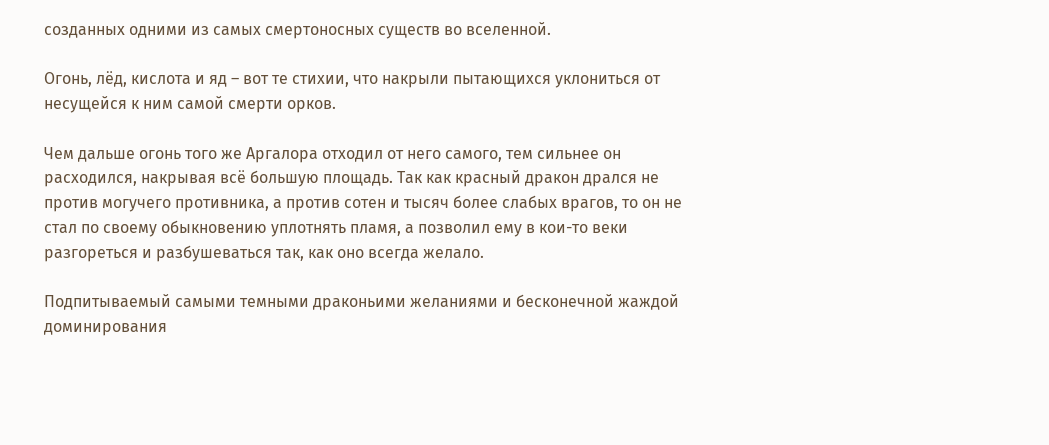созданных одними из самых смертоносных существ во вселенной.

Огонь, лёд, кислота и яд – вот те стихии, что накрыли пытающихся уклониться от несущейся к ним самой смерти орков.

Чем дальше огонь того же Аргалора отходил от него самого, тем сильнее он расходился, накрывая всё большую площадь. Так как красный дракон дрался не против могучего противника, а против сотен и тысяч более слабых врагов, то он не стал по своему обыкновению уплотнять пламя, а позволил ему в кои-то веки разгореться и разбушеваться так, как оно всегда желало.

Подпитываемый самыми темными драконьими желаниями и бесконечной жаждой доминирования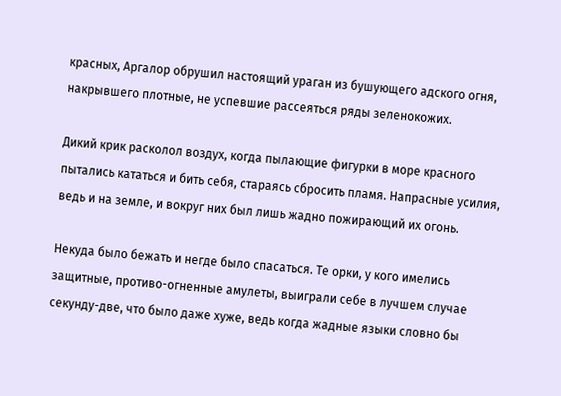красных, Аргалор обрушил настоящий ураган из бушующего адского огня, накрывшего плотные, не успевшие рассеяться ряды зеленокожих.

Дикий крик расколол воздух, когда пылающие фигурки в море красного пытались кататься и бить себя, стараясь сбросить пламя. Напрасные усилия, ведь и на земле, и вокруг них был лишь жадно пожирающий их огонь.

Некуда было бежать и негде было спасаться. Те орки, у кого имелись защитные, противо-огненные амулеты, выиграли себе в лучшем случае секунду-две, что было даже хуже, ведь когда жадные языки словно бы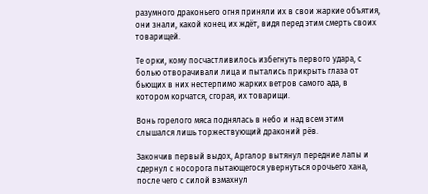разумного драконьего огня приняли их в свои жаркие объятия, они знали, какой конец их ждёт, видя перед этим смерть своих товарищей.

Те орки, кому посчастливилось избегнуть первого удара, с болью отворачивали лица и пытались прикрыть глаза от бьющих в них нестерпимо жарких ветров самого ада, в котором корчатся, сгорая, их товарищи.

Вонь горелого мяса поднялась в небо и над всем этим слышался лишь торжествующий драконий рёв.

Закончив первый выдох, Аргалор вытянул передние лапы и сдернул с носорога пытающегося увернуться орочьего хана, после чего с силой взмахнул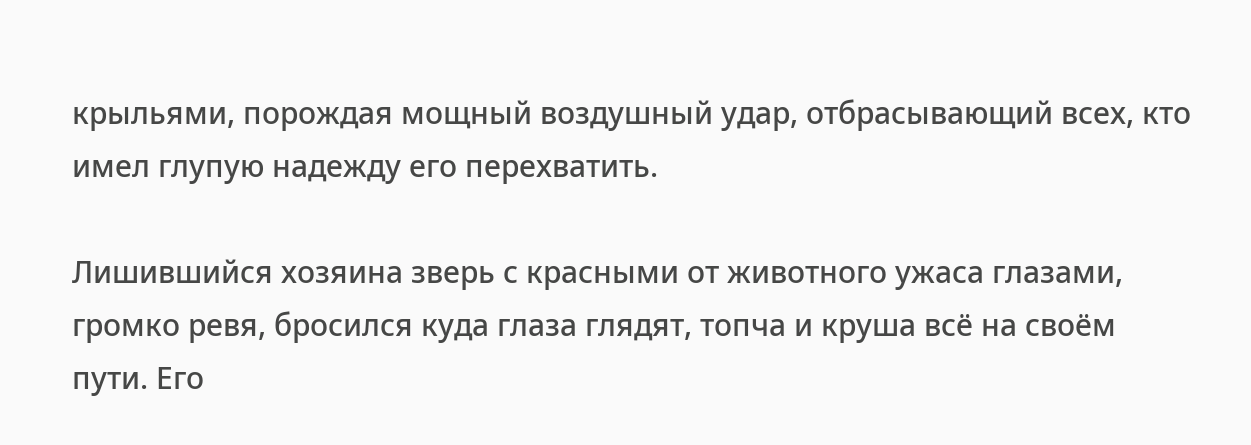крыльями, порождая мощный воздушный удар, отбрасывающий всех, кто имел глупую надежду его перехватить.

Лишившийся хозяина зверь с красными от животного ужаса глазами, громко ревя, бросился куда глаза глядят, топча и круша всё на своём пути. Его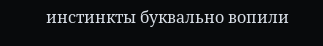инстинкты буквально вопили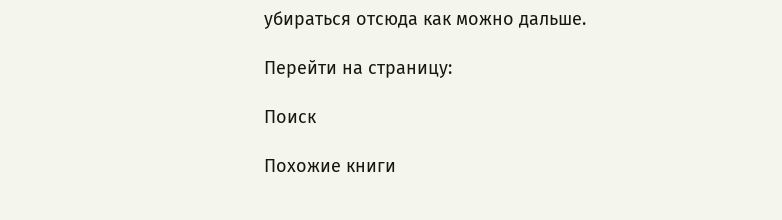убираться отсюда как можно дальше.

Перейти на страницу:

Поиск

Похожие книги